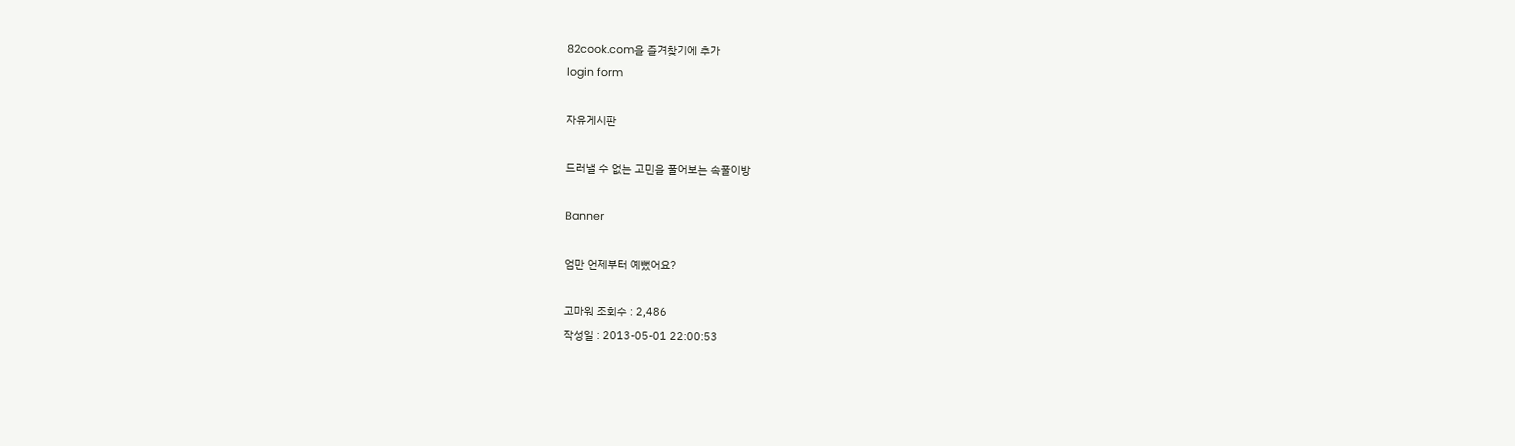82cook.com을 즐겨찾기에 추가
login form

자유게시판

드러낼 수 없는 고민을 풀어보는 속풀이방

Banner

엄만 언제부터 예뻤어요?

고마워 조회수 : 2,486
작성일 : 2013-05-01 22:00:53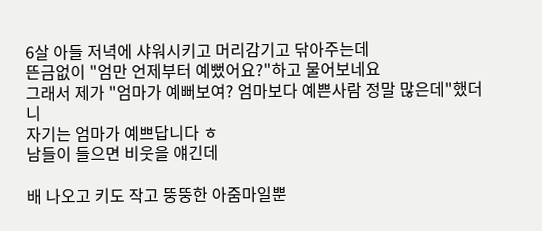6살 아들 저녁에 샤워시키고 머리감기고 닦아주는데
뜬금없이 "엄만 언제부터 예뻤어요?"하고 물어보네요
그래서 제가 "엄마가 예뻐보여? 엄마보다 예쁜사람 정말 많은데"했더니
자기는 엄마가 예쁘답니다 ㅎ
남들이 들으면 비웃을 얘긴데

배 나오고 키도 작고 뚱뚱한 아줌마일뿐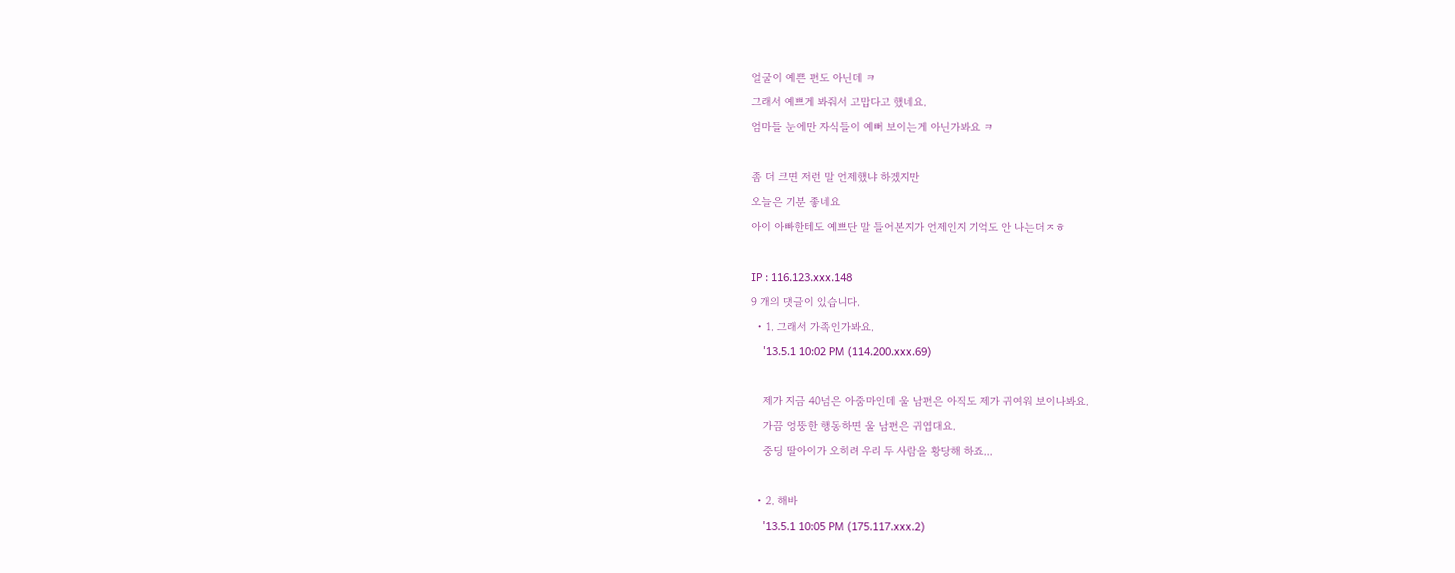얼굴이 예쁜 편도 아닌데 ㅋ
그래서 예쁘게 봐줘서 고맙다고 했네요.
엄마들 눈에만 자식들이 예뻐 보이는게 아닌가봐요 ㅋ

좀 더 크면 저런 말 언제했냐 하겠지만
오늘은 기분 좋네요
아이 아빠한테도 예쁘단 말 들어본지가 언제인지 기억도 안 나는더ㅈㅎ

IP : 116.123.xxx.148
9 개의 댓글이 있습니다.
  • 1. 그래서 가족인가봐요.
    '13.5.1 10:02 PM (114.200.xxx.69)

    제가 지금 40넘은 아줌마인데 울 남편은 아직도 제가 귀여워 보이나봐요.
    가끔 엉뚱한 행동하면 울 남편은 귀엽대요.
    중딩 딸아이가 오히려 우리 두 사람을 황당해 하죠...

  • 2. 해바
    '13.5.1 10:05 PM (175.117.xxx.2)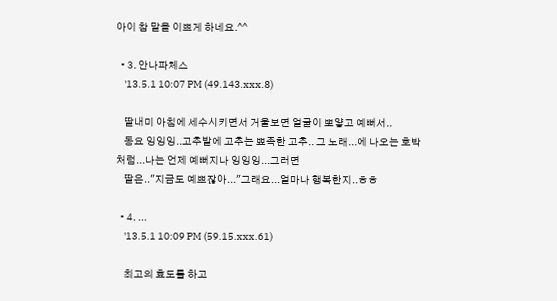아이 참 말을 이쁘게 하네요.^^

  • 3. 안나파체스
    '13.5.1 10:07 PM (49.143.xxx.8)

    딸내미 아침에 세수시키면서 거울보면 얼굴이 뽀얗고 예뻐서..
    동요 잉잉잉..고추밭에 고추는 뾰족한 고추.. 그 노래...에 나오는 호박처럼...나는 언제 예뻐지나 잉잉잉...그러면
    딸은.."지금도 예쁘잖아..."그래요...얼마나 행복한지..ㅎㅎ

  • 4. ...
    '13.5.1 10:09 PM (59.15.xxx.61)

    최고의 효도를 하고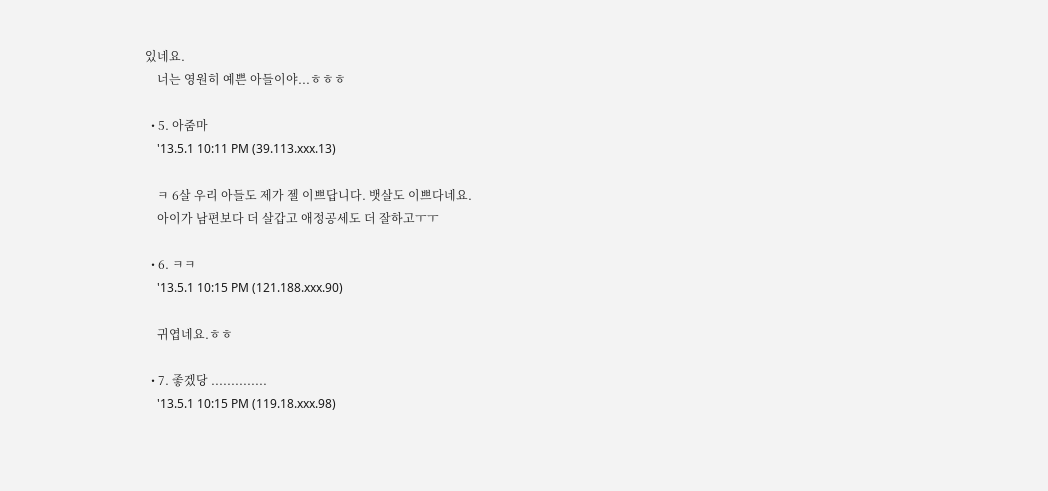있네요.
    너는 영원히 예쁜 아들이야...ㅎㅎㅎ

  • 5. 아줌마
    '13.5.1 10:11 PM (39.113.xxx.13)

    ㅋ 6살 우리 아들도 제가 젤 이쁘답니다. 뱃살도 이쁘다네요.
    아이가 남편보다 더 살갑고 애정공세도 더 잘하고ㅜㅜ

  • 6. ㅋㅋ
    '13.5.1 10:15 PM (121.188.xxx.90)

    귀엽네요.ㅎㅎ

  • 7. 좋겠당 ..............
    '13.5.1 10:15 PM (119.18.xxx.98)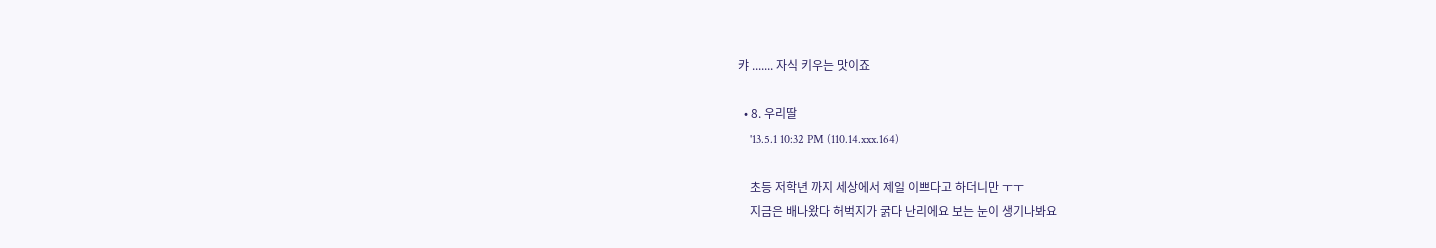캬 ....... 자식 키우는 맛이죠

  • 8. 우리딸
    '13.5.1 10:32 PM (110.14.xxx.164)

    초등 저학년 까지 세상에서 제일 이쁘다고 하더니만 ㅜㅜ
    지금은 배나왔다 허벅지가 굵다 난리에요 보는 눈이 생기나봐요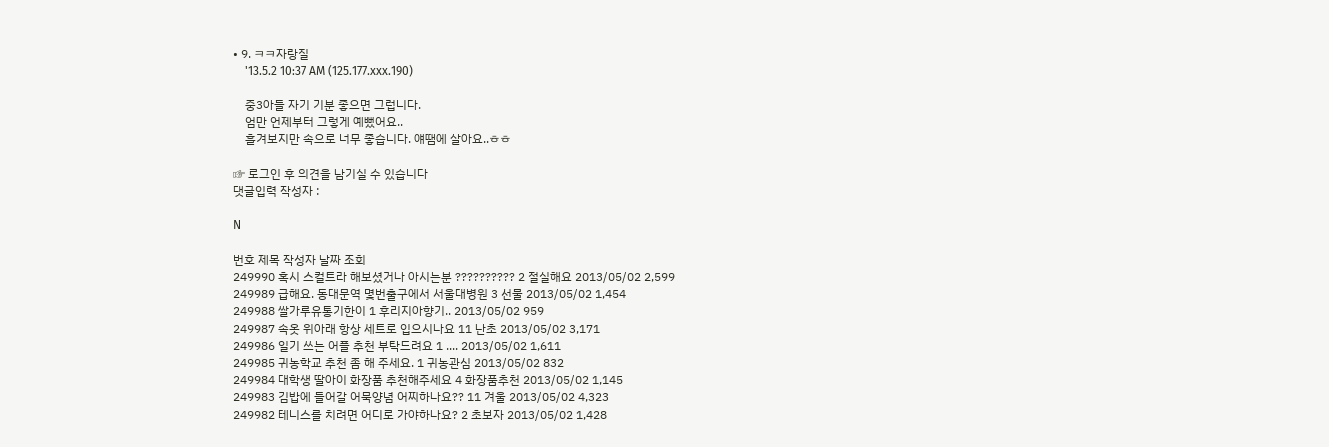• 9. ㅋㅋ자랑질
    '13.5.2 10:37 AM (125.177.xxx.190)

    중3아들 자기 기분 좋으면 그럽니다.
    엄만 언제부터 그렇게 예뻤어요..
    흘겨보지만 속으로 너무 좋습니다. 얘땜에 살아요..ㅎㅎ

☞ 로그인 후 의견을 남기실 수 있습니다
댓글입력 작성자 :

N

번호 제목 작성자 날짜 조회
249990 혹시 스컬트라 해보셨거나 아시는분 ?????????? 2 절실해요 2013/05/02 2,599
249989 급해요. 동대문역 몇번출구에서 서울대병원 3 선물 2013/05/02 1,454
249988 쌀가루유통기한이 1 후리지아향기.. 2013/05/02 959
249987 속옷 위아래 항상 세트로 입으시나요 11 난초 2013/05/02 3,171
249986 일기 쓰는 어플 추천 부탁드려요 1 .... 2013/05/02 1,611
249985 귀농학교 추천 좀 해 주세요. 1 귀농관심 2013/05/02 832
249984 대학생 딸아이 화장품 추천해주세요 4 화장품추천 2013/05/02 1,145
249983 김밥에 들어갈 어묵양념 어찌하나요?? 11 겨울 2013/05/02 4,323
249982 테니스를 치려면 어디로 가야하나요? 2 초보자 2013/05/02 1,428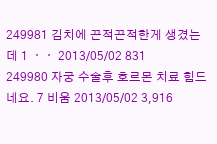249981 김치에 끈적끈적한게 생겼는데 1 ᆞᆞ 2013/05/02 831
249980 자궁 수술후 호르몬 치료 힘드네요. 7 비움 2013/05/02 3,916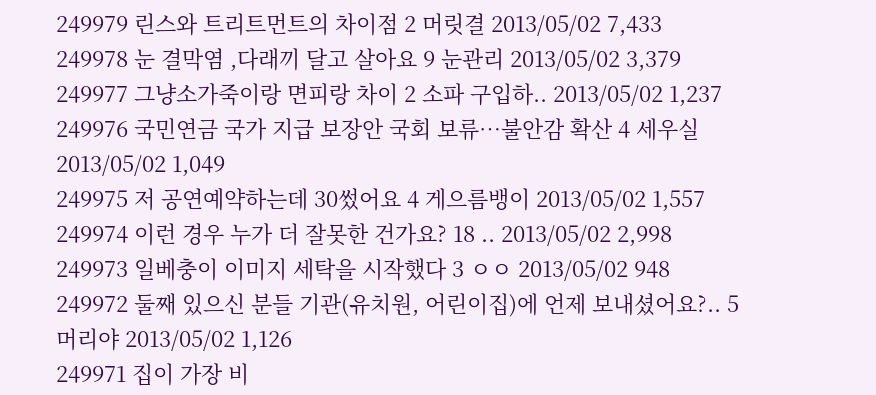249979 린스와 트리트먼트의 차이점 2 머릿결 2013/05/02 7,433
249978 눈 결막염 ,다래끼 달고 살아요 9 눈관리 2013/05/02 3,379
249977 그냥소가죽이랑 면피랑 차이 2 소파 구입하.. 2013/05/02 1,237
249976 국민연금 국가 지급 보장안 국회 보류…불안감 확산 4 세우실 2013/05/02 1,049
249975 저 공연예약하는데 30썼어요 4 게으름뱅이 2013/05/02 1,557
249974 이런 경우 누가 더 잘못한 건가요? 18 .. 2013/05/02 2,998
249973 일베충이 이미지 세탁을 시작했다 3 ㅇㅇ 2013/05/02 948
249972 둘째 있으신 분들 기관(유치원, 어린이집)에 언제 보내셨어요?.. 5 머리야 2013/05/02 1,126
249971 집이 가장 비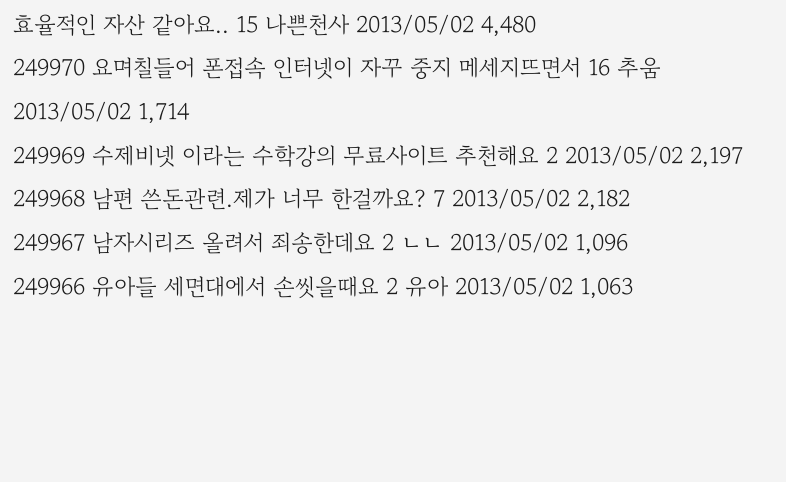효율적인 자산 같아요.. 15 나쁜천사 2013/05/02 4,480
249970 요며칠들어 폰접속 인터넷이 자꾸 중지 메세지뜨면서 16 추움 2013/05/02 1,714
249969 수제비넷 이라는 수학강의 무료사이트 추천해요 2 2013/05/02 2,197
249968 남편 쓴돈관련.제가 너무 한걸까요? 7 2013/05/02 2,182
249967 남자시리즈 올려서 죄송한데요 2 ㄴㄴ 2013/05/02 1,096
249966 유아들 세면대에서 손씻을때요 2 유아 2013/05/02 1,063